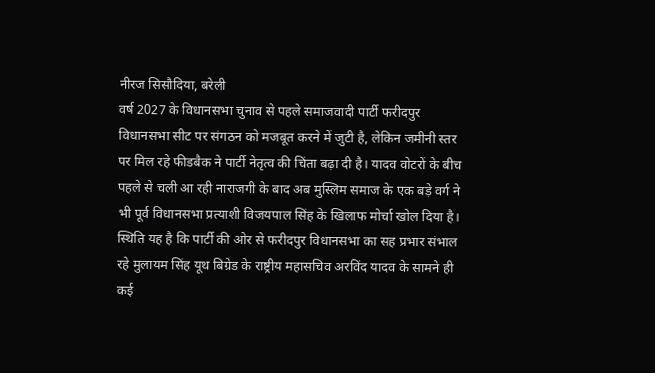नीरज सिसौदिया, बरेली
वर्ष 2027 के विधानसभा चुनाव से पहले समाजवादी पार्टी फरीदपुर विधानसभा सीट पर संगठन को मजबूत करने में जुटी है, लेकिन जमीनी स्तर पर मिल रहे फीडबैक ने पार्टी नेतृत्व की चिंता बढ़ा दी है। यादव वोटरों के बीच पहले से चली आ रही नाराजगी के बाद अब मुस्लिम समाज के एक बड़े वर्ग ने भी पूर्व विधानसभा प्रत्याशी विजयपाल सिंह के खिलाफ मोर्चा खोल दिया है। स्थिति यह है कि पार्टी की ओर से फरीदपुर विधानसभा का सह प्रभार संभाल रहे मुलायम सिंह यूथ बिग्रेड के राष्ट्रीय महासचिव अरविंद यादव के सामने ही कई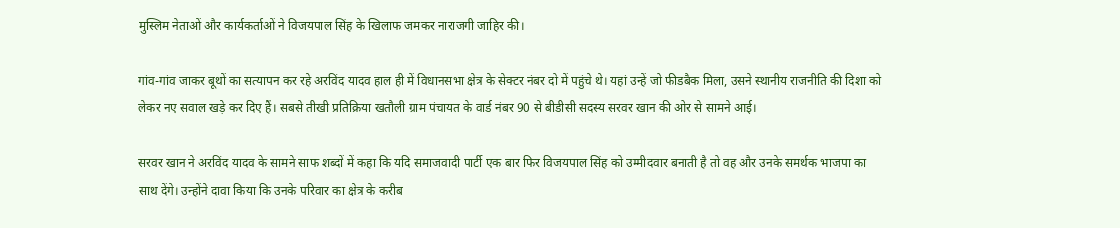मुस्लिम नेताओं और कार्यकर्ताओं ने विजयपाल सिंह के खिलाफ जमकर नाराजगी जाहिर की।

गांव-गांव जाकर बूथों का सत्यापन कर रहे अरविंद यादव हाल ही में विधानसभा क्षेत्र के सेक्टर नंबर दो में पहुंचे थे। यहां उन्हें जो फीडबैक मिला, उसने स्थानीय राजनीति की दिशा को लेकर नए सवाल खड़े कर दिए हैं। सबसे तीखी प्रतिक्रिया खतौली ग्राम पंचायत के वार्ड नंबर 90 से बीडीसी सदस्य सरवर खान की ओर से सामने आई।

सरवर खान ने अरविंद यादव के सामने साफ शब्दों में कहा कि यदि समाजवादी पार्टी एक बार फिर विजयपाल सिंह को उम्मीदवार बनाती है तो वह और उनके समर्थक भाजपा का साथ देंगे। उन्होंने दावा किया कि उनके परिवार का क्षेत्र के करीब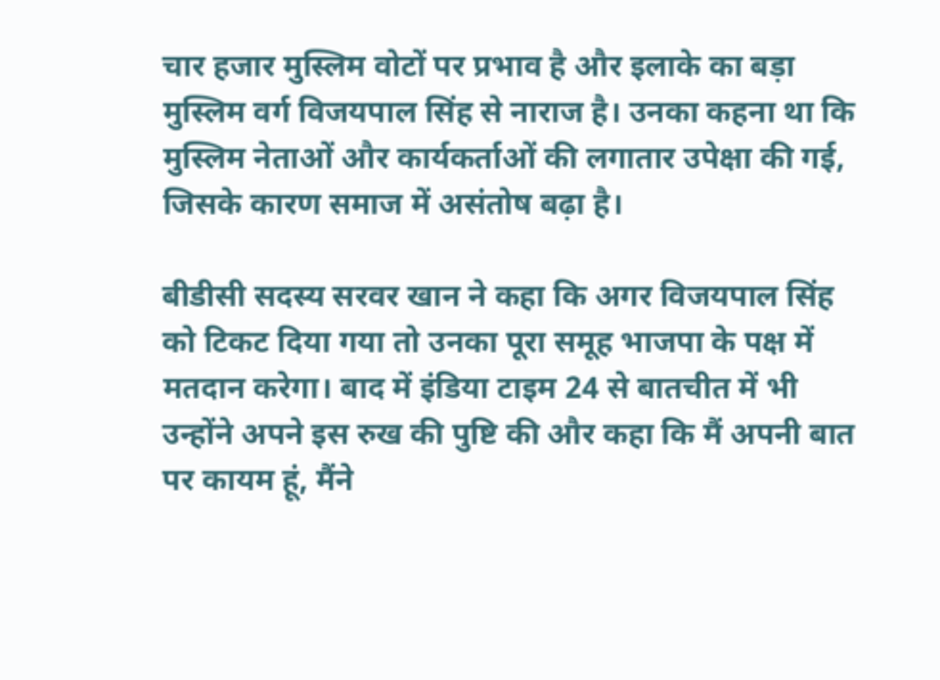चार हजार मुस्लिम वोटों पर प्रभाव है और इलाके का बड़ा मुस्लिम वर्ग विजयपाल सिंह से नाराज है। उनका कहना था कि मुस्लिम नेताओं और कार्यकर्ताओं की लगातार उपेक्षा की गई, जिसके कारण समाज में असंतोष बढ़ा है।

बीडीसी सदस्य सरवर खान ने कहा कि अगर विजयपाल सिंह को टिकट दिया गया तो उनका पूरा समूह भाजपा के पक्ष में मतदान करेगा। बाद में इंडिया टाइम 24 से बातचीत में भी उन्होंने अपने इस रुख की पुष्टि की और कहा कि मैं अपनी बात पर कायम हूं, मैंने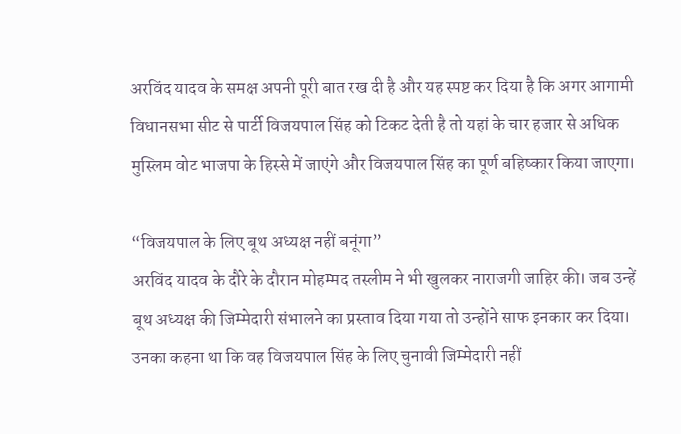अरविंद यादव के समक्ष अपनी पूरी बात रख दी है और यह स्पष्ट कर दिया है कि अगर आगामी विधानसभा सीट से पार्टी विजयपाल सिंह को टिकट देती है तो यहां के चार हजार से अधिक मुस्लिम वोट भाजपा के हिस्से में जाएंगे और विजयपाल सिंह का पूर्ण बहिष्कार किया जाएगा।

“विजयपाल के लिए बूथ अध्यक्ष नहीं बनूंगा”
अरविंद यादव के दौरे के दौरान मोहम्मद तस्लीम ने भी खुलकर नाराजगी जाहिर की। जब उन्हें बूथ अध्यक्ष की जिम्मेदारी संभालने का प्रस्ताव दिया गया तो उन्होंने साफ इनकार कर दिया। उनका कहना था कि वह विजयपाल सिंह के लिए चुनावी जिम्मेदारी नहीं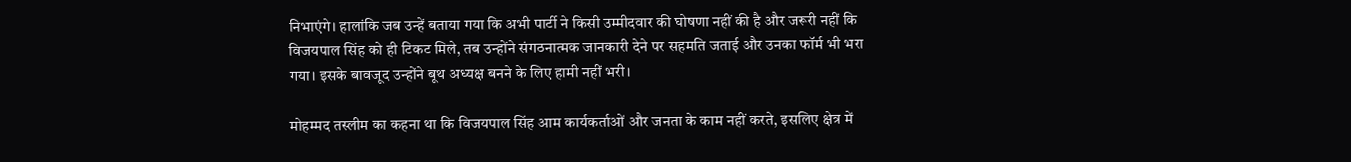निभाएंगे। हालांकि जब उन्हें बताया गया कि अभी पार्टी ने किसी उम्मीदवार की घोषणा नहीं की है और जरूरी नहीं कि विजयपाल सिंह को ही टिकट मिले, तब उन्होंने संगठनात्मक जानकारी देने पर सहमति जताई और उनका फॉर्म भी भरा गया। इसके बावजूद उन्होंने बूथ अध्यक्ष बनने के लिए हामी नहीं भरी।

मोहम्मद तस्लीम का कहना था कि विजयपाल सिंह आम कार्यकर्ताओं और जनता के काम नहीं करते, इसलिए क्षेत्र में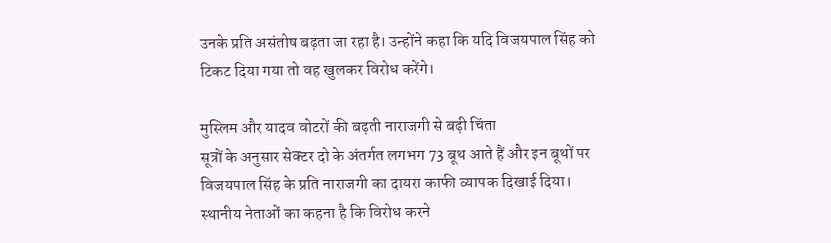उनके प्रति असंतोष बढ़ता जा रहा है। उन्होंने कहा कि यदि विजयपाल सिंह को टिकट दिया गया तो वह खुलकर विरोध करेंगे।

मुस्लिम और यादव वोटरों की बढ़ती नाराजगी से बढ़ी चिंता
सूत्रों के अनुसार सेक्टर दो के अंतर्गत लगभग 73 बूथ आते हैं और इन बूथों पर विजयपाल सिंह के प्रति नाराजगी का दायरा काफी व्यापक दिखाई दिया। स्थानीय नेताओं का कहना है कि विरोध करने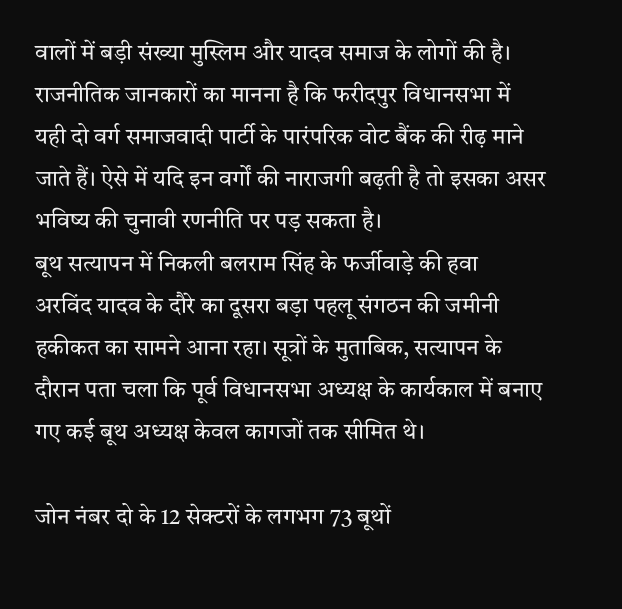वालों में बड़ी संख्या मुस्लिम और यादव समाज के लोगों की है। राजनीतिक जानकारों का मानना है कि फरीदपुर विधानसभा में यही दो वर्ग समाजवादी पार्टी के पारंपरिक वोट बैंक की रीढ़ माने जाते हैं। ऐसे में यदि इन वर्गों की नाराजगी बढ़ती है तो इसका असर भविष्य की चुनावी रणनीति पर पड़ सकता है।
बूथ सत्यापन में निकली बलराम सिंह के फर्जीवाड़े की हवा
अरविंद यादव के दौरे का दूसरा बड़ा पहलू संगठन की जमीनी हकीकत का सामने आना रहा। सूत्रों के मुताबिक, सत्यापन के दौरान पता चला कि पूर्व विधानसभा अध्यक्ष के कार्यकाल में बनाए गए कई बूथ अध्यक्ष केवल कागजों तक सीमित थे।

जोन नंबर दो के 12 सेक्टरों के लगभग 73 बूथों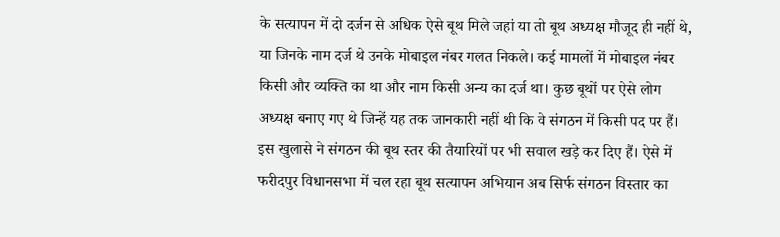के सत्यापन में दो दर्जन से अधिक ऐसे बूथ मिले जहां या तो बूथ अध्यक्ष मौजूद ही नहीं थे, या जिनके नाम दर्ज थे उनके मोबाइल नंबर गलत निकले। कई मामलों में मोबाइल नंबर किसी और व्यक्ति का था और नाम किसी अन्य का दर्ज था। कुछ बूथों पर ऐसे लोग अध्यक्ष बनाए गए थे जिन्हें यह तक जानकारी नहीं थी कि वे संगठन में किसी पद पर हैं।
इस खुलासे ने संगठन की बूथ स्तर की तैयारियों पर भी सवाल खड़े कर दिए हैं। ऐसे में फरीदपुर विधानसभा में चल रहा बूथ सत्यापन अभियान अब सिर्फ संगठन विस्तार का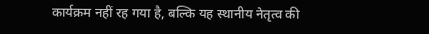कार्यक्रम नहीं रह गया है, बल्कि यह स्थानीय नेतृत्व की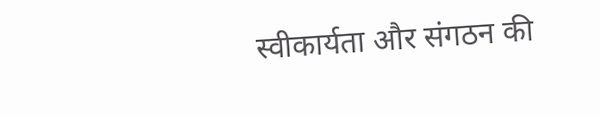स्वीकार्यता और संगठन की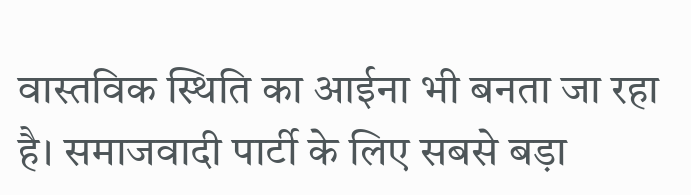वास्तविक स्थिति का आईना भी बनता जा रहा है। समाजवादी पार्टी के लिए सबसे बड़ा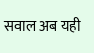सवाल अब यही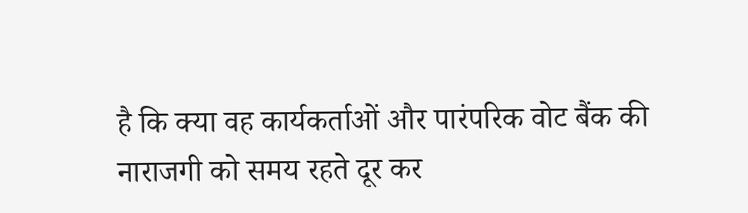है कि क्या वह कार्यकर्ताओं और पारंपरिक वोट बैंक की नाराजगी को समय रहते दूर कर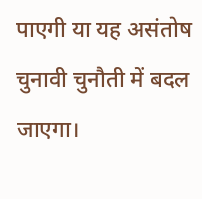पाएगी या यह असंतोष चुनावी चुनौती में बदल जाएगा।